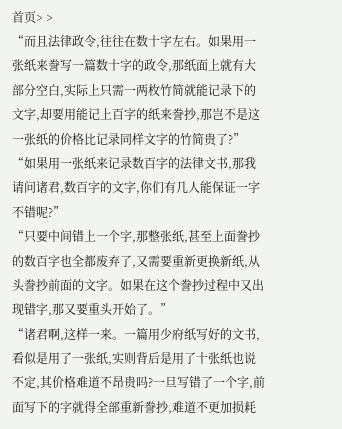首页> >
“而且法律政令,往往在数十字左右。如果用一张纸来誊写一篇数十字的政令,那纸面上就有大部分空白,实际上只需一两枚竹简就能记录下的文字,却要用能记上百字的纸来誊抄,那岂不是这一张纸的价格比记录同样文字的竹简贵了?”
“如果用一张纸来记录数百字的法律文书,那我请问诸君,数百字的文字,你们有几人能保证一字不错呢?”
“只要中间错上一个字,那整张纸,甚至上面誊抄的数百字也全都废弃了,又需要重新更换新纸,从头誊抄前面的文字。如果在这个誊抄过程中又出现错字,那又要重头开始了。”
“诸君啊,这样一来。一篇用少府纸写好的文书,看似是用了一张纸,实则背后是用了十张纸也说不定,其价格难道不昂贵吗?一旦写错了一个字,前面写下的字就得全部重新誊抄,难道不更加损耗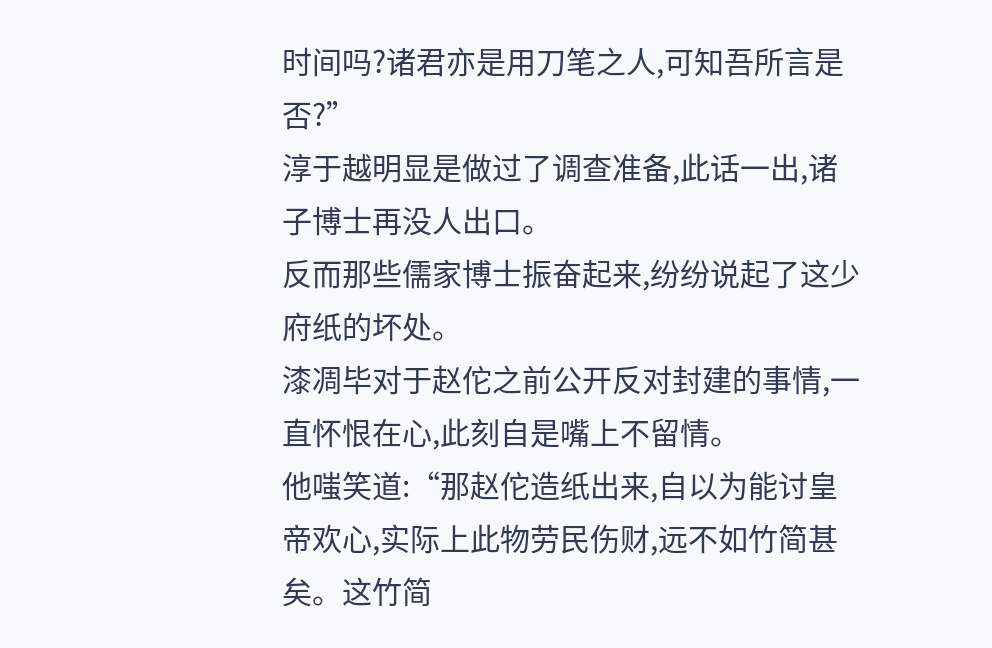时间吗?诸君亦是用刀笔之人,可知吾所言是否?”
淳于越明显是做过了调查准备,此话一出,诸子博士再没人出口。
反而那些儒家博士振奋起来,纷纷说起了这少府纸的坏处。
漆凋毕对于赵佗之前公开反对封建的事情,一直怀恨在心,此刻自是嘴上不留情。
他嗤笑道:“那赵佗造纸出来,自以为能讨皇帝欢心,实际上此物劳民伤财,远不如竹简甚矣。这竹简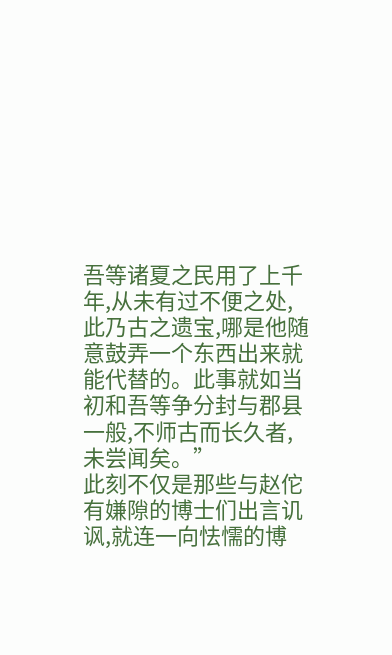吾等诸夏之民用了上千年,从未有过不便之处,此乃古之遗宝,哪是他随意鼓弄一个东西出来就能代替的。此事就如当初和吾等争分封与郡县一般,不师古而长久者,未尝闻矣。”
此刻不仅是那些与赵佗有嫌隙的博士们出言讥讽,就连一向怯懦的博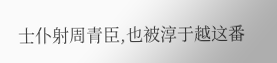士仆射周青臣,也被淳于越这番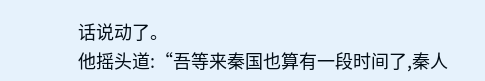话说动了。
他摇头道:“吾等来秦国也算有一段时间了,秦人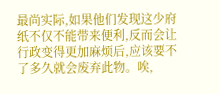最尚实际,如果他们发现这少府纸不仅不能带来便利,反而会让行政变得更加麻烦后,应该要不了多久就会废弃此物。唉,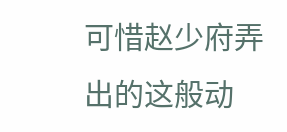可惜赵少府弄出的这般动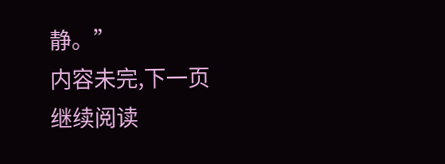静。”
内容未完,下一页继续阅读